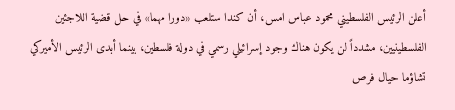أعلن الرئيس الفلسطيني محمود عباس امس، أن كندا ستلعب «دورا مهما» في حل قضية اللاجئين الفلسطينيين، مشدداً لن يكون هناك وجود إسرائيلي رسمي في دولة فلسطين، بينما أبدى الرئيس الأميركي تشاؤما حيال فرص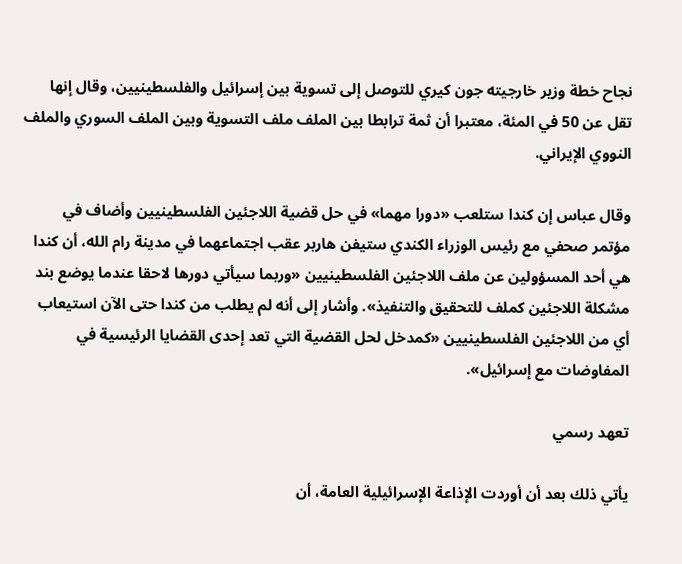نجاح خطة وزير خارجيته جون كيري للتوصل إلى تسوية بين إسرائيل والفلسطينيين، وقال إنها تقل عن 50 في المئة، معتبرا أن ثمة ترابطا بين الملف ملف التسوية وبين الملف السوري والملف النووي الإيراني.

وقال عباس إن كندا ستلعب «دورا مهما» في حل قضية اللاجئين الفلسطينيين وأضاف في مؤتمر صحفي مع رئيس الوزراء الكندي ستيفن هاربر عقب اجتماعهما في مدينة رام الله، أن كندا هي أحد المسؤولين عن ملف اللاجئين الفلسطينيين «وربما سيأتي دورها لاحقا عندما يوضع بند مشكلة اللاجئين كملف للتحقيق والتنفيذ». وأشار إلى أنه لم يطلب من كندا حتى الآن استيعاب أي من اللاجئين الفلسطينيين «كمدخل لحل القضية التي تعد إحدى القضايا الرئيسية في المفاوضات مع إسرائيل».

تعهد رسمي

يأتي ذلك بعد أن أوردت الإذاعة الإسرائيلية العامة، أن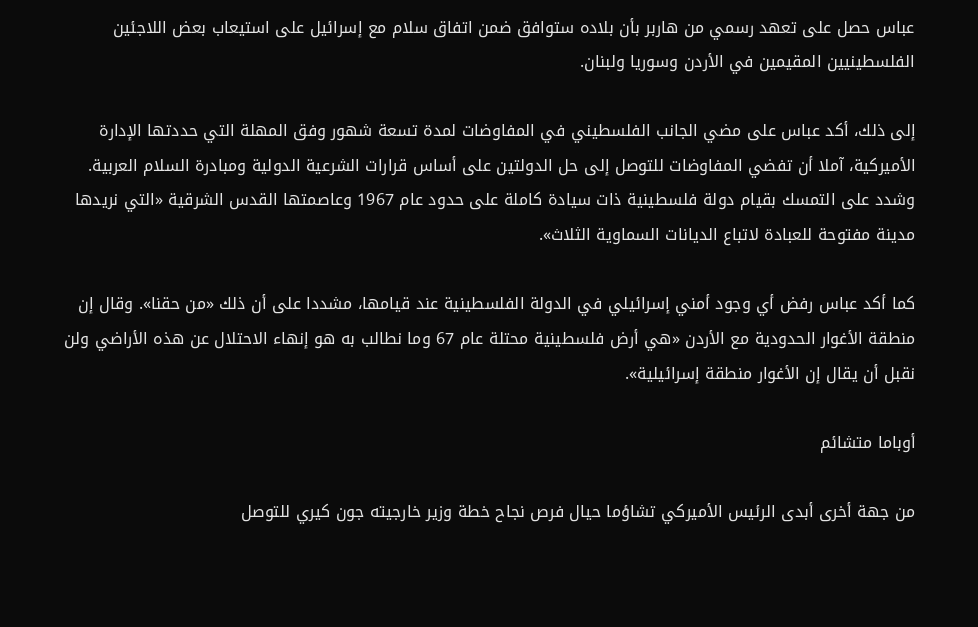عباس حصل على تعهد رسمي من هاربر بأن بلاده ستوافق ضمن اتفاق سلام مع إسرائيل على استيعاب بعض اللاجئين الفلسطينيين المقيمين في الأردن وسوريا ولبنان.

إلى ذلك، أكد عباس على مضي الجانب الفلسطيني في المفاوضات لمدة تسعة شهور وفق المهلة التي حددتها الإدارة الأميركية، آملا أن تفضي المفاوضات للتوصل إلى حل الدولتين على أساس قرارات الشرعية الدولية ومبادرة السلام العربية. وشدد على التمسك بقيام دولة فلسطينية ذات سيادة كاملة على حدود عام 1967 وعاصمتها القدس الشرقية «التي نريدها مدينة مفتوحة للعبادة لاتباع الديانات السماوية الثلاث».

كما أكد عباس رفض أي وجود أمني إسرائيلي في الدولة الفلسطينية عند قيامها، مشددا على أن ذلك «من حقنا». وقال إن منطقة الأغوار الحدودية مع الأردن «هي أرض فلسطينية محتلة عام 67 وما نطالب به هو إنهاء الاحتلال عن هذه الأراضي ولن نقبل أن يقال إن الأغوار منطقة إسرائيلية».

أوباما متشائم

من جهة أخرى أبدى الرئيس الأميركي تشاؤما حيال فرص نجاح خطة وزير خارجيته جون كيري للتوصل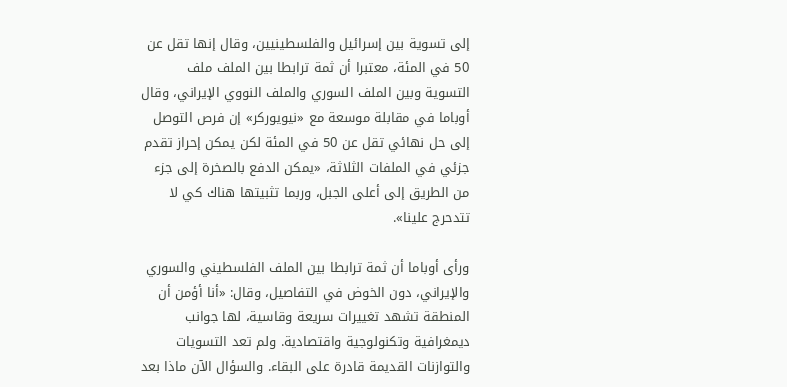إلى تسوية بين إسرائيل والفلسطينيين، وقال إنها تقل عن 50 في المئة، معتبرا أن ثمة ترابطا بين الملف ملف التسوية وبين الملف السوري والملف النووي الإيراني، وقال أوباما في مقابلة موسعة مع «نيويوركر» إن فرص التوصل إلى حل نهائي تقل عن 50 في المئة لكن يمكن إحراز تقدم جزئي في الملفات الثلاثة، «يمكن الدفع بالصخرة إلى جزء من الطريق إلى أعلى الجبل، وربما تثبيتها هناك كي لا تتدحرج علينا».

ورأى أوباما أن ثمة ترابطا بين الملف الفلسطيني والسوري والإيراني، دون الخوض في التفاصيل، وقال: «أنا أؤمن أن المنطقة تشهد تغييرات سريعة وقاسية، لها جوانب ديمغرافية وتكنولوجية واقتصادية. ولم تعد التسويات والتوازنات القديمة قادرة على البقاء. والسؤال الآن ماذا بعد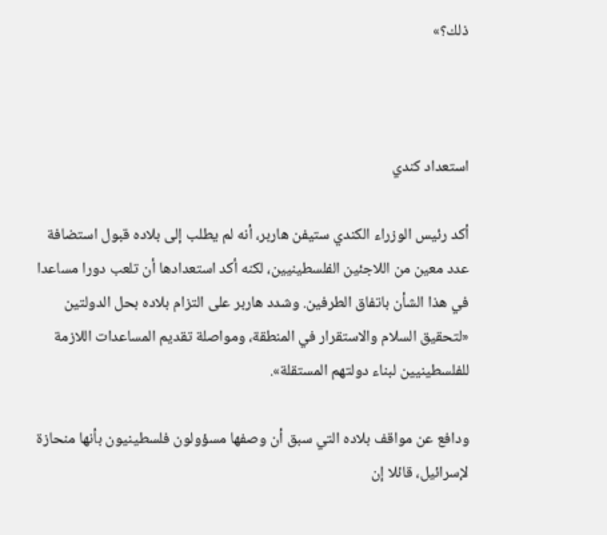ذلك؟»



استعداد كندي

أكد رئيس الوزراء الكندي ستيفن هاربر، أنه لم يطلب إلى بلاده قبول استضافة عدد معين من اللاجئين الفلسطينيين، لكنه أكد استعدادها أن تلعب دورا مساعدا في هذا الشأن باتفاق الطرفين. وشدد هاربر على التزام بلاده بحل الدولتين «لتحقيق السلام والاستقرار في المنطقة، ومواصلة تقديم المساعدات اللازمة للفلسطينيين لبناء دولتهم المستقلة».

ودافع عن مواقف بلاده التي سبق أن وصفها مسؤولون فلسطينيون بأنها منحازة لإسرائيل، قائلا إن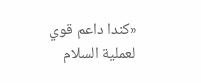«كندا داعم قوي لعملية السلام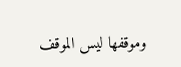وموقفها ليس الموقف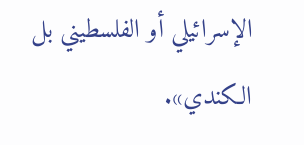الإسرائيلي أو الفلسطيني بل الكندي».